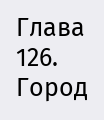Глава 126. Город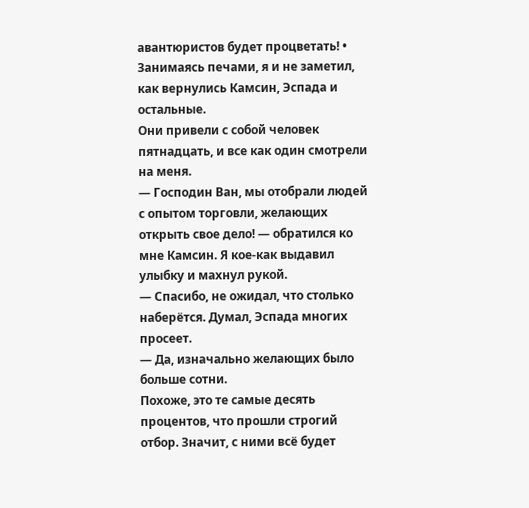авантюристов будет процветать! •
Занимаясь печами, я и не заметил, как вернулись Камсин, Эспада и остальные.
Они привели с собой человек пятнадцать, и все как один смотрели на меня.
— Господин Ван, мы отобрали людей с опытом торговли, желающих открыть свое дело! — обратился ко мне Камсин. Я кое-как выдавил улыбку и махнул рукой.
— Спасибо, не ожидал, что столько наберётся. Думал, Эспада многих просеет.
— Да, изначально желающих было больше сотни.
Похоже, это те самые десять процентов, что прошли строгий отбор. Значит, с ними всё будет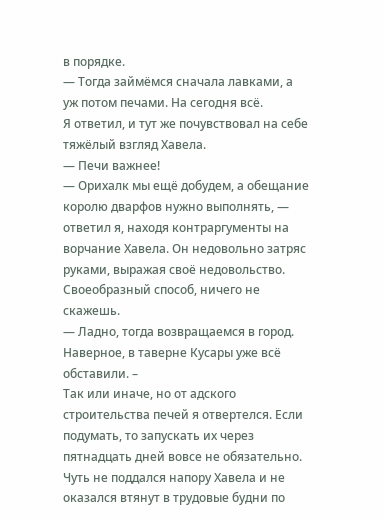в порядке.
— Тогда займёмся сначала лавками, а уж потом печами. На сегодня всё.
Я ответил, и тут же почувствовал на себе тяжёлый взгляд Хавела.
— Печи важнее!
— Орихалк мы ещё добудем, а обещание королю дварфов нужно выполнять, — ответил я, находя контраргументы на ворчание Хавела. Он недовольно затряс руками, выражая своё недовольство. Своеобразный способ, ничего не скажешь.
— Ладно, тогда возвращаемся в город. Наверное, в таверне Кусары уже всё обставили. –
Так или иначе, но от адского строительства печей я отвертелся. Если подумать, то запускать их через пятнадцать дней вовсе не обязательно. Чуть не поддался напору Хавела и не оказался втянут в трудовые будни по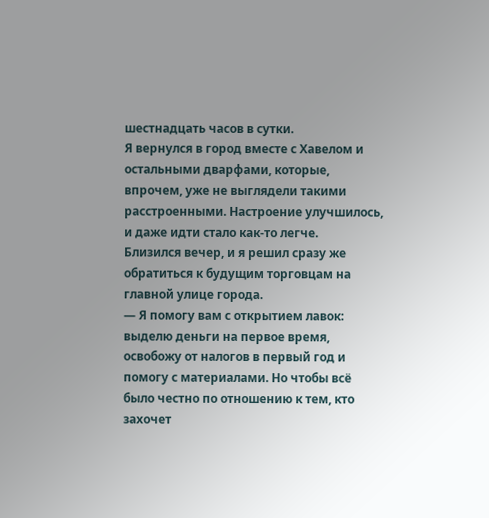шестнадцать часов в сутки.
Я вернулся в город вместе с Хавелом и остальными дварфами, которые, впрочем, уже не выглядели такими расстроенными. Настроение улучшилось, и даже идти стало как-то легче.
Близился вечер, и я решил сразу же обратиться к будущим торговцам на главной улице города.
— Я помогу вам с открытием лавок: выделю деньги на первое время, освобожу от налогов в первый год и помогу с материалами. Но чтобы всё было честно по отношению к тем, кто захочет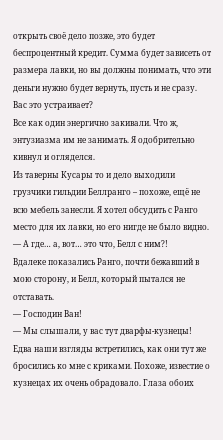открыть своё дело позже, это будет беспроцентный кредит. Сумма будет зависеть от размера лавки, но вы должны понимать, что эти деньги нужно будет вернуть, пусть и не сразу. Вас это устраивает?
Все как один энергично закивали. Что ж, энтузиазма им не занимать. Я одобрительно кивнул и огляделся.
Из таверны Кусары то и дело выходили грузчики гильдии Беллранго – похоже, ещё не всю мебель занесли. Я хотел обсудить с Ранго место для их лавки, но его нигде не было видно.
— А где… а, вот… это что, Белл с ним?!
Вдалеке показались Ранго, почти бежавший в мою сторону, и Белл, который пытался не отставать.
— Господин Ван!
— Мы слышали, у вас тут дварфы-кузнецы!
Едва наши взгляды встретились, как они тут же бросились ко мне с криками. Похоже, известие о кузнецах их очень обрадовало. Глаза обоих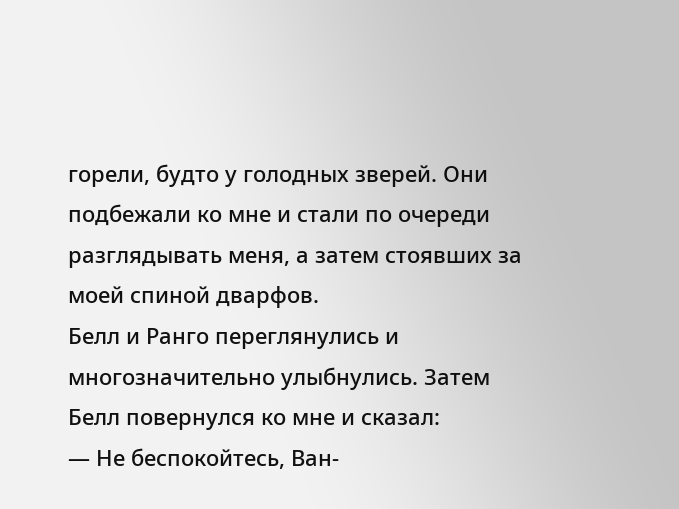горели, будто у голодных зверей. Они подбежали ко мне и стали по очереди разглядывать меня, а затем стоявших за моей спиной дварфов.
Белл и Ранго переглянулись и многозначительно улыбнулись. Затем Белл повернулся ко мне и сказал:
— Не беспокойтесь, Ван-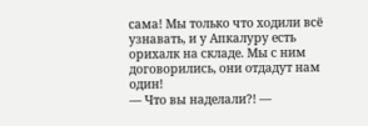сама! Мы только что ходили всё узнавать, и у Апкалуру есть орихалк на складе. Мы с ним договорились, они отдадут нам один!
— Что вы наделали?! —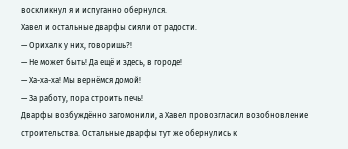воскликнул я и испуганно обернулся.
Хавел и остальные дварфы сияли от радости.
— Орихалк у них, говоришь?!
— Не может быть! Да ещё и здесь, в городе!
— Ха-ха-ха! Мы вернёмся домой!
— За работу, пора строить печь!
Дварфы возбуждённо загомонили, а Хавел провозгласил возобновление строительства. Остальные дварфы тут же обернулись к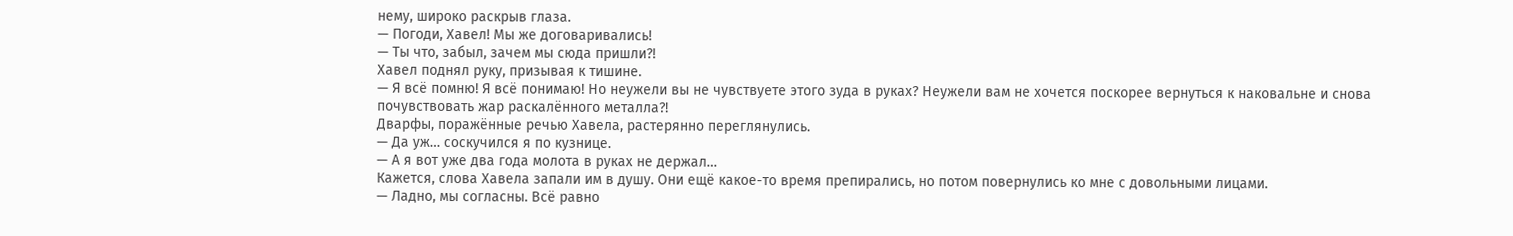нему, широко раскрыв глаза.
— Погоди, Хавел! Мы же договаривались!
— Ты что, забыл, зачем мы сюда пришли?!
Хавел поднял руку, призывая к тишине.
— Я всё помню! Я всё понимаю! Но неужели вы не чувствуете этого зуда в руках? Неужели вам не хочется поскорее вернуться к наковальне и снова почувствовать жар раскалённого металла?!
Дварфы, поражённые речью Хавела, растерянно переглянулись.
— Да уж… соскучился я по кузнице.
— А я вот уже два года молота в руках не держал…
Кажется, слова Хавела запали им в душу. Они ещё какое-то время препирались, но потом повернулись ко мне с довольными лицами.
— Ладно, мы согласны. Всё равно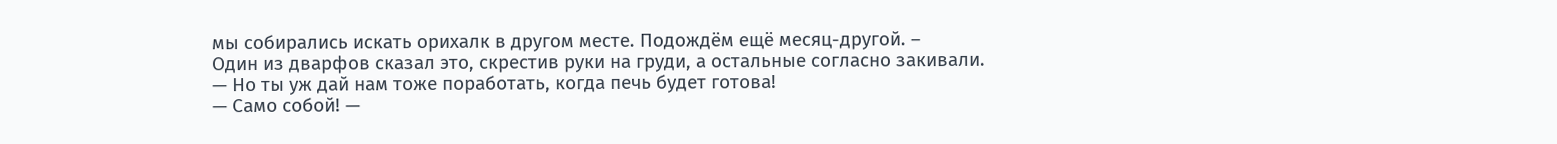мы собирались искать орихалк в другом месте. Подождём ещё месяц-другой. –
Один из дварфов сказал это, скрестив руки на груди, а остальные согласно закивали.
— Но ты уж дай нам тоже поработать, когда печь будет готова!
— Само собой! —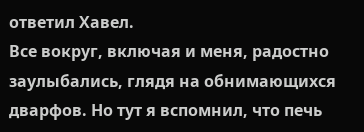ответил Хавел.
Все вокруг, включая и меня, радостно заулыбались, глядя на обнимающихся дварфов. Но тут я вспомнил, что печь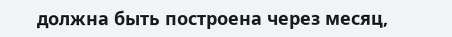должна быть построена через месяц,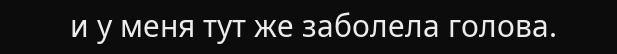и у меня тут же заболела голова.